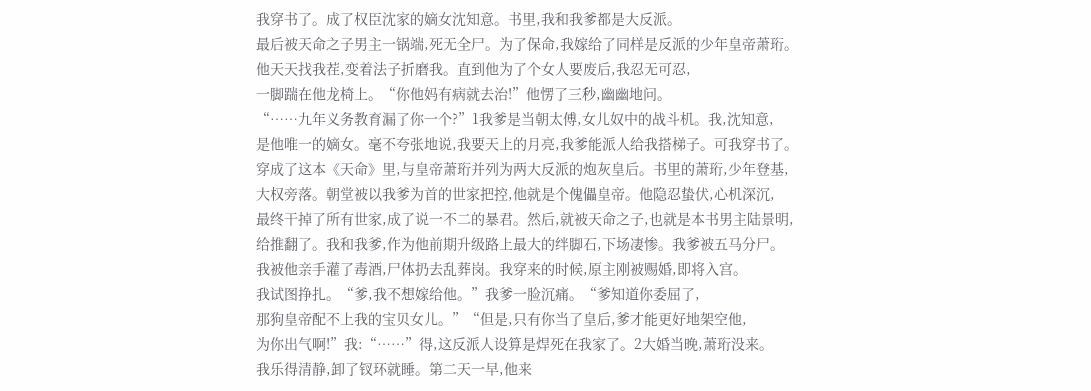我穿书了。成了权臣沈家的嫡女沈知意。书里,我和我爹都是大反派。
最后被天命之子男主一锅端,死无全尸。为了保命,我嫁给了同样是反派的少年皇帝萧珩。
他天天找我茬,变着法子折磨我。直到他为了个女人要废后,我忍无可忍,
一脚踹在他龙椅上。“你他妈有病就去治!”他愣了三秒,幽幽地问。
“……九年义务教育漏了你一个?”1我爹是当朝太傅,女儿奴中的战斗机。我,沈知意,
是他唯一的嫡女。毫不夸张地说,我要天上的月亮,我爹能派人给我搭梯子。可我穿书了。
穿成了这本《天命》里,与皇帝萧珩并列为两大反派的炮灰皇后。书里的萧珩,少年登基,
大权旁落。朝堂被以我爹为首的世家把控,他就是个傀儡皇帝。他隐忍蛰伏,心机深沉,
最终干掉了所有世家,成了说一不二的暴君。然后,就被天命之子,也就是本书男主陆景明,
给推翻了。我和我爹,作为他前期升级路上最大的绊脚石,下场凄惨。我爹被五马分尸。
我被他亲手灌了毒酒,尸体扔去乱葬岗。我穿来的时候,原主刚被赐婚,即将入宫。
我试图挣扎。“爹,我不想嫁给他。”我爹一脸沉痛。“爹知道你委屈了,
那狗皇帝配不上我的宝贝女儿。”“但是,只有你当了皇后,爹才能更好地架空他,
为你出气啊!”我:“……”得,这反派人设算是焊死在我家了。2大婚当晚,萧珩没来。
我乐得清静,卸了钗环就睡。第二天一早,他来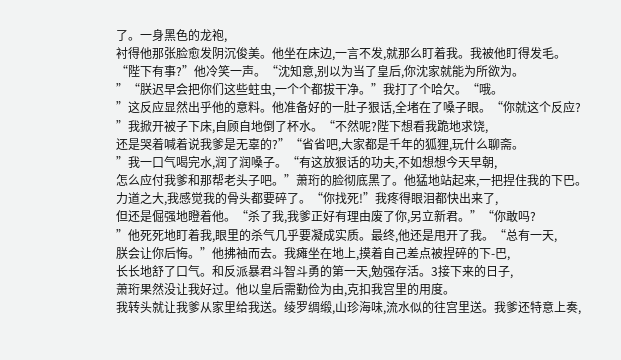了。一身黑色的龙袍,
衬得他那张脸愈发阴沉俊美。他坐在床边,一言不发,就那么盯着我。我被他盯得发毛。
“陛下有事?”他冷笑一声。“沈知意,别以为当了皇后,你沈家就能为所欲为。
”“朕迟早会把你们这些蛀虫,一个个都拔干净。”我打了个哈欠。“哦。
”这反应显然出乎他的意料。他准备好的一肚子狠话,全堵在了嗓子眼。“你就这个反应?
”我掀开被子下床,自顾自地倒了杯水。“不然呢?陛下想看我跪地求饶,
还是哭着喊着说我爹是无辜的?”“省省吧,大家都是千年的狐狸,玩什么聊斋。
”我一口气喝完水,润了润嗓子。“有这放狠话的功夫,不如想想今天早朝,
怎么应付我爹和那帮老头子吧。”萧珩的脸彻底黑了。他猛地站起来,一把捏住我的下巴。
力道之大,我感觉我的骨头都要碎了。“你找死!”我疼得眼泪都快出来了,
但还是倔强地瞪着他。“杀了我,我爹正好有理由废了你,另立新君。”“你敢吗?
”他死死地盯着我,眼里的杀气几乎要凝成实质。最终,他还是甩开了我。“总有一天,
朕会让你后悔。”他拂袖而去。我瘫坐在地上,摸着自己差点被捏碎的下-巴,
长长地舒了口气。和反派暴君斗智斗勇的第一天,勉强存活。3接下来的日子,
萧珩果然没让我好过。他以皇后需勤俭为由,克扣我宫里的用度。
我转头就让我爹从家里给我送。绫罗绸缎,山珍海味,流水似的往宫里送。我爹还特意上奏,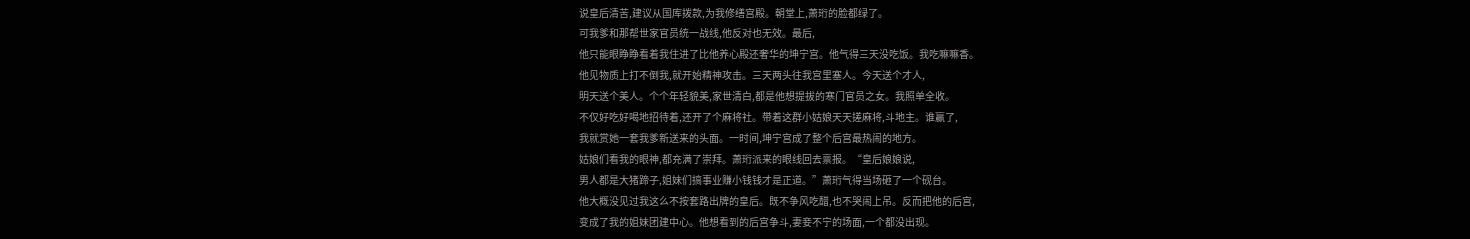说皇后清苦,建议从国库拨款,为我修缮宫殿。朝堂上,萧珩的脸都绿了。
可我爹和那帮世家官员统一战线,他反对也无效。最后,
他只能眼睁睁看着我住进了比他养心殿还奢华的坤宁宫。他气得三天没吃饭。我吃嘛嘛香。
他见物质上打不倒我,就开始精神攻击。三天两头往我宫里塞人。今天送个才人,
明天送个美人。个个年轻貌美,家世清白,都是他想提拔的寒门官员之女。我照单全收。
不仅好吃好喝地招待着,还开了个麻将社。带着这群小姑娘天天搓麻将,斗地主。谁赢了,
我就赏她一套我爹新送来的头面。一时间,坤宁宫成了整个后宫最热闹的地方。
姑娘们看我的眼神,都充满了崇拜。萧珩派来的眼线回去禀报。“皇后娘娘说,
男人都是大猪蹄子,姐妹们搞事业赚小钱钱才是正道。”萧珩气得当场砸了一个砚台。
他大概没见过我这么不按套路出牌的皇后。既不争风吃醋,也不哭闹上吊。反而把他的后宫,
变成了我的姐妹团建中心。他想看到的后宫争斗,妻妾不宁的场面,一个都没出现。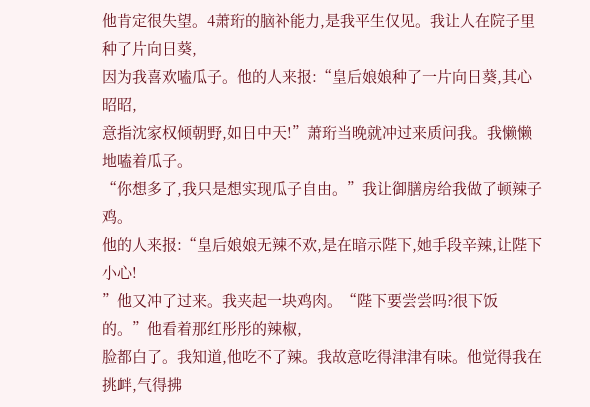他肯定很失望。4萧珩的脑补能力,是我平生仅见。我让人在院子里种了片向日葵,
因为我喜欢嗑瓜子。他的人来报:“皇后娘娘种了一片向日葵,其心昭昭,
意指沈家权倾朝野,如日中天!”萧珩当晚就冲过来质问我。我懒懒地嗑着瓜子。
“你想多了,我只是想实现瓜子自由。”我让御膳房给我做了顿辣子鸡。
他的人来报:“皇后娘娘无辣不欢,是在暗示陛下,她手段辛辣,让陛下小心!
”他又冲了过来。我夹起一块鸡肉。“陛下要尝尝吗?很下饭的。”他看着那红彤彤的辣椒,
脸都白了。我知道,他吃不了辣。我故意吃得津津有味。他觉得我在挑衅,气得拂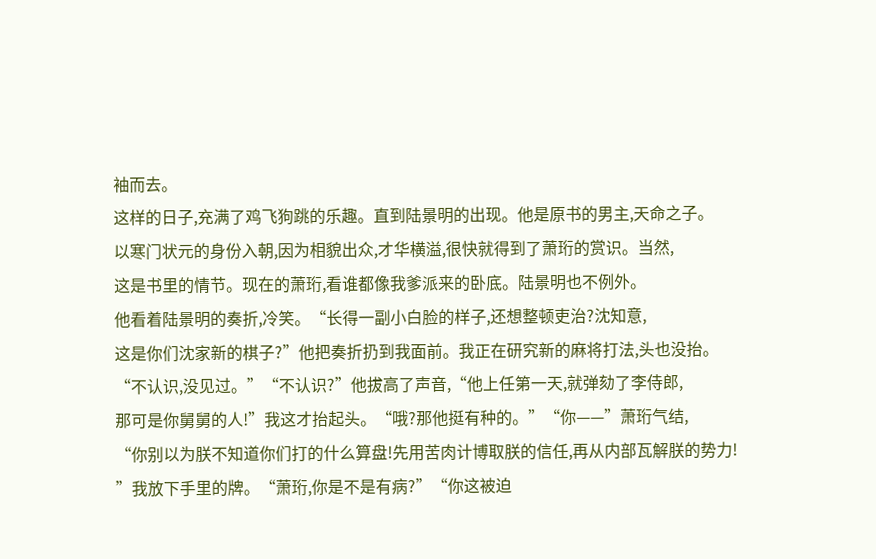袖而去。
这样的日子,充满了鸡飞狗跳的乐趣。直到陆景明的出现。他是原书的男主,天命之子。
以寒门状元的身份入朝,因为相貌出众,才华横溢,很快就得到了萧珩的赏识。当然,
这是书里的情节。现在的萧珩,看谁都像我爹派来的卧底。陆景明也不例外。
他看着陆景明的奏折,冷笑。“长得一副小白脸的样子,还想整顿吏治?沈知意,
这是你们沈家新的棋子?”他把奏折扔到我面前。我正在研究新的麻将打法,头也没抬。
“不认识,没见过。”“不认识?”他拔高了声音,“他上任第一天,就弹劾了李侍郎,
那可是你舅舅的人!”我这才抬起头。“哦?那他挺有种的。”“你——”萧珩气结,
“你别以为朕不知道你们打的什么算盘!先用苦肉计博取朕的信任,再从内部瓦解朕的势力!
”我放下手里的牌。“萧珩,你是不是有病?”“你这被迫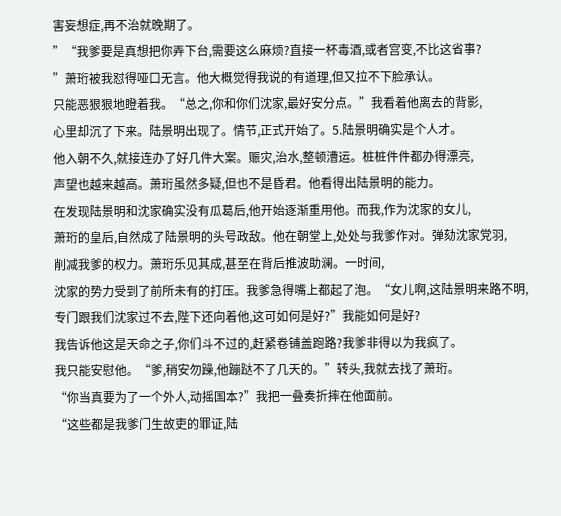害妄想症,再不治就晚期了。
”“我爹要是真想把你弄下台,需要这么麻烦?直接一杯毒酒,或者宫变,不比这省事?
”萧珩被我怼得哑口无言。他大概觉得我说的有道理,但又拉不下脸承认。
只能恶狠狠地瞪着我。“总之,你和你们沈家,最好安分点。”我看着他离去的背影,
心里却沉了下来。陆景明出现了。情节,正式开始了。5.陆景明确实是个人才。
他入朝不久,就接连办了好几件大案。赈灾,治水,整顿漕运。桩桩件件都办得漂亮,
声望也越来越高。萧珩虽然多疑,但也不是昏君。他看得出陆景明的能力。
在发现陆景明和沈家确实没有瓜葛后,他开始逐渐重用他。而我,作为沈家的女儿,
萧珩的皇后,自然成了陆景明的头号政敌。他在朝堂上,处处与我爹作对。弹劾沈家党羽,
削减我爹的权力。萧珩乐见其成,甚至在背后推波助澜。一时间,
沈家的势力受到了前所未有的打压。我爹急得嘴上都起了泡。“女儿啊,这陆景明来路不明,
专门跟我们沈家过不去,陛下还向着他,这可如何是好?”我能如何是好?
我告诉他这是天命之子,你们斗不过的,赶紧卷铺盖跑路?我爹非得以为我疯了。
我只能安慰他。“爹,稍安勿躁,他蹦跶不了几天的。”转头,我就去找了萧珩。
“你当真要为了一个外人,动摇国本?”我把一叠奏折摔在他面前。
“这些都是我爹门生故吏的罪证,陆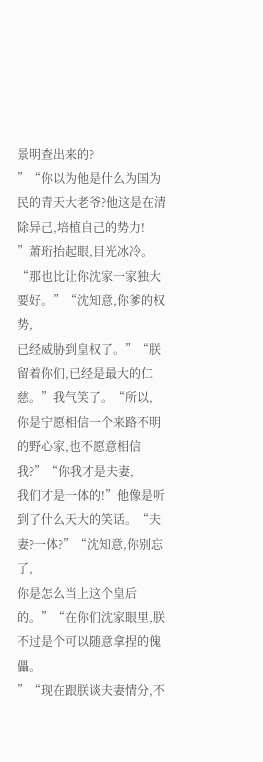景明查出来的?
”“你以为他是什么为国为民的青天大老爷?他这是在清除异己,培植自己的势力!
”萧珩抬起眼,目光冰冷。“那也比让你沈家一家独大要好。”“沈知意,你爹的权势,
已经威胁到皇权了。”“朕留着你们,已经是最大的仁慈。”我气笑了。“所以,
你是宁愿相信一个来路不明的野心家,也不愿意相信我?”“你我才是夫妻,
我们才是一体的!”他像是听到了什么天大的笑话。“夫妻?一体?”“沈知意,你别忘了,
你是怎么当上这个皇后的。”“在你们沈家眼里,朕不过是个可以随意拿捏的傀儡。
”“现在跟朕谈夫妻情分,不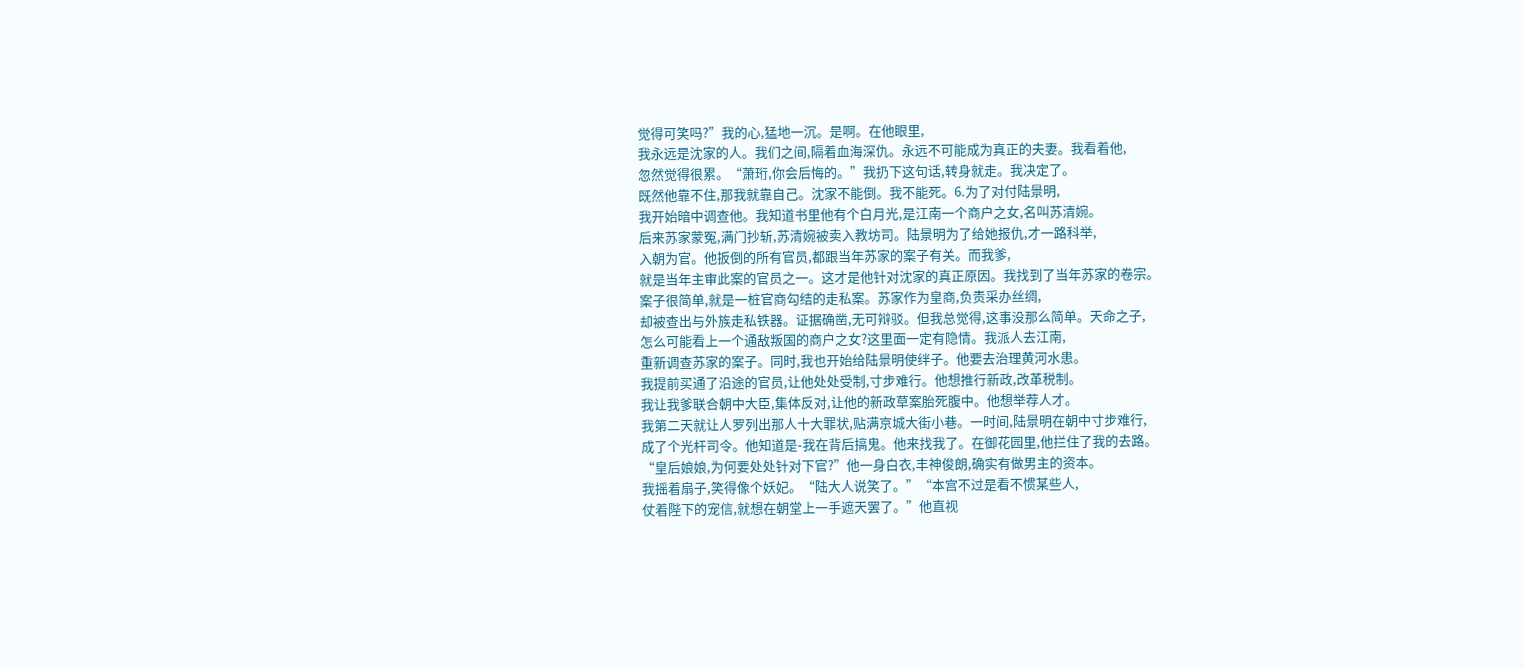觉得可笑吗?”我的心,猛地一沉。是啊。在他眼里,
我永远是沈家的人。我们之间,隔着血海深仇。永远不可能成为真正的夫妻。我看着他,
忽然觉得很累。“萧珩,你会后悔的。”我扔下这句话,转身就走。我决定了。
既然他靠不住,那我就靠自己。沈家不能倒。我不能死。6.为了对付陆景明,
我开始暗中调查他。我知道书里他有个白月光,是江南一个商户之女,名叫苏清婉。
后来苏家蒙冤,满门抄斩,苏清婉被卖入教坊司。陆景明为了给她报仇,才一路科举,
入朝为官。他扳倒的所有官员,都跟当年苏家的案子有关。而我爹,
就是当年主审此案的官员之一。这才是他针对沈家的真正原因。我找到了当年苏家的卷宗。
案子很简单,就是一桩官商勾结的走私案。苏家作为皇商,负责采办丝绸,
却被查出与外族走私铁器。证据确凿,无可辩驳。但我总觉得,这事没那么简单。天命之子,
怎么可能看上一个通敌叛国的商户之女?这里面一定有隐情。我派人去江南,
重新调查苏家的案子。同时,我也开始给陆景明使绊子。他要去治理黄河水患。
我提前买通了沿途的官员,让他处处受制,寸步难行。他想推行新政,改革税制。
我让我爹联合朝中大臣,集体反对,让他的新政草案胎死腹中。他想举荐人才。
我第二天就让人罗列出那人十大罪状,贴满京城大街小巷。一时间,陆景明在朝中寸步难行,
成了个光杆司令。他知道是-我在背后搞鬼。他来找我了。在御花园里,他拦住了我的去路。
“皇后娘娘,为何要处处针对下官?”他一身白衣,丰神俊朗,确实有做男主的资本。
我摇着扇子,笑得像个妖妃。“陆大人说笑了。”“本宫不过是看不惯某些人,
仗着陛下的宠信,就想在朝堂上一手遮天罢了。”他直视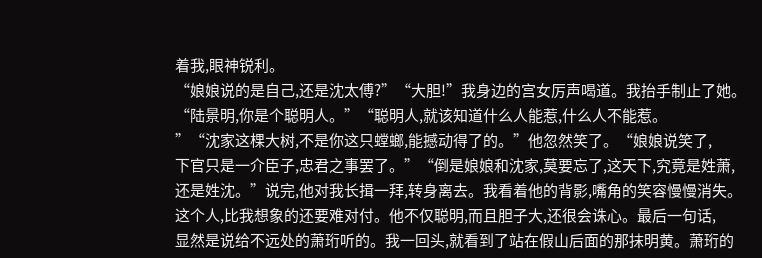着我,眼神锐利。
“娘娘说的是自己,还是沈太傅?”“大胆!”我身边的宫女厉声喝道。我抬手制止了她。
“陆景明,你是个聪明人。”“聪明人,就该知道什么人能惹,什么人不能惹。
”“沈家这棵大树,不是你这只螳螂,能撼动得了的。”他忽然笑了。“娘娘说笑了,
下官只是一介臣子,忠君之事罢了。”“倒是娘娘和沈家,莫要忘了,这天下,究竟是姓萧,
还是姓沈。”说完,他对我长揖一拜,转身离去。我看着他的背影,嘴角的笑容慢慢消失。
这个人,比我想象的还要难对付。他不仅聪明,而且胆子大,还很会诛心。最后一句话,
显然是说给不远处的萧珩听的。我一回头,就看到了站在假山后面的那抹明黄。萧珩的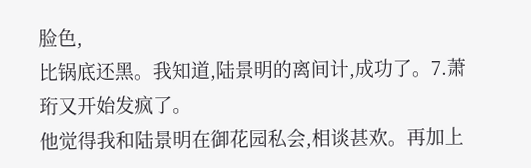脸色,
比锅底还黑。我知道,陆景明的离间计,成功了。7.萧珩又开始发疯了。
他觉得我和陆景明在御花园私会,相谈甚欢。再加上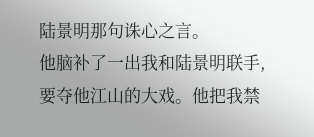陆景明那句诛心之言。
他脑补了一出我和陆景明联手,要夺他江山的大戏。他把我禁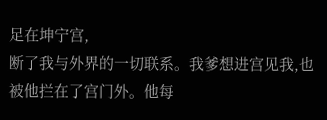足在坤宁宫,
断了我与外界的一切联系。我爹想进宫见我,也被他拦在了宫门外。他每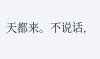天都来。不说话,